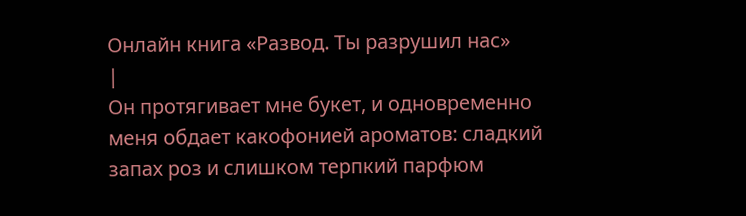Онлайн книга «Развод. Ты разрушил нас»
|
Он протягивает мне букет, и одновременно меня обдает какофонией ароматов: сладкий запах роз и слишком терпкий парфюм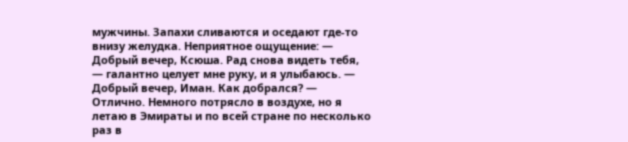мужчины. Запахи сливаются и оседают где-то внизу желудка. Неприятное ощущение: — Добрый вечер, Ксюша. Рад снова видеть тебя, — галантно целует мне руку, и я улыбаюсь. — Добрый вечер, Иман. Как добрался? — Отлично. Немного потрясло в воздухе, но я летаю в Эмираты и по всей стране по несколько раз в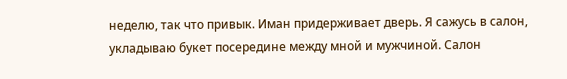неделю, так что привык. Иман придерживает дверь. Я сажусь в салон, укладываю букет посередине между мной и мужчиной. Салон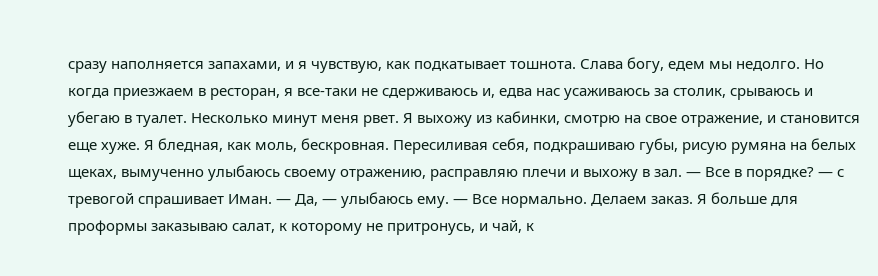сразу наполняется запахами, и я чувствую, как подкатывает тошнота. Слава богу, едем мы недолго. Но когда приезжаем в ресторан, я все-таки не сдерживаюсь и, едва нас усаживаюсь за столик, срываюсь и убегаю в туалет. Несколько минут меня рвет. Я выхожу из кабинки, смотрю на свое отражение, и становится еще хуже. Я бледная, как моль, бескровная. Пересиливая себя, подкрашиваю губы, рисую румяна на белых щеках, вымученно улыбаюсь своему отражению, расправляю плечи и выхожу в зал. — Все в порядке? — с тревогой спрашивает Иман. — Да, — улыбаюсь ему. — Все нормально. Делаем заказ. Я больше для проформы заказываю салат, к которому не притронусь, и чай, к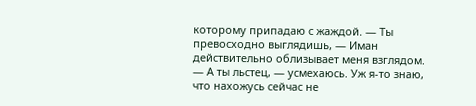которому припадаю с жаждой. — Ты превосходно выглядишь, — Иман действительно облизывает меня взглядом. — А ты льстец, — усмехаюсь. Уж я-то знаю, что нахожусь сейчас не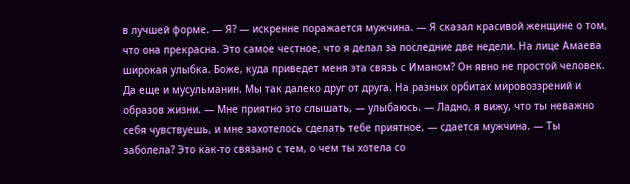в лучшей форме. — Я? — искренне поражается мужчина. — Я сказал красивой женщине о том, что она прекрасна. Это самое честное, что я делал за последние две недели. На лице Амаева широкая улыбка. Боже, куда приведет меня эта связь с Иманом? Он явно не простой человек. Да еще и мусульманин. Мы так далеко друг от друга. На разных орбитах мировоззрений и образов жизни. — Мне приятно это слышать, — улыбаюсь. — Ладно, я вижу, что ты неважно себя чувствуешь, и мне захотелось сделать тебе приятное, — сдается мужчина. — Ты заболела? Это как-то связано с тем, о чем ты хотела со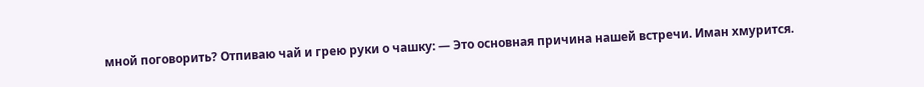мной поговорить? Отпиваю чай и грею руки о чашку: — Это основная причина нашей встречи. Иман хмурится.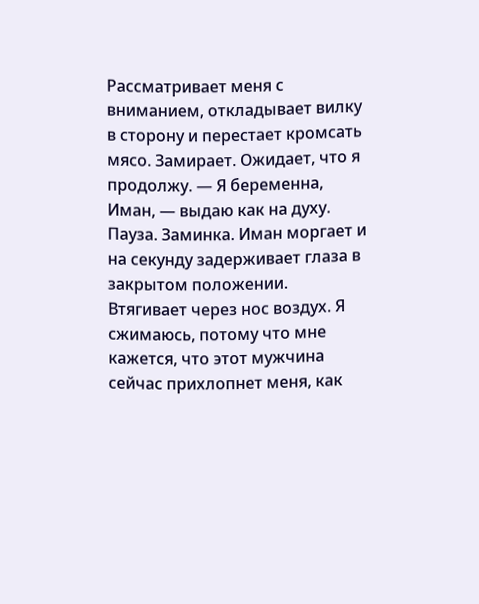Рассматривает меня с вниманием, откладывает вилку в сторону и перестает кромсать мясо. Замирает. Ожидает, что я продолжу. — Я беременна, Иман, — выдаю как на духу. Пауза. Заминка. Иман моргает и на секунду задерживает глаза в закрытом положении. Втягивает через нос воздух. Я сжимаюсь, потому что мне кажется, что этот мужчина сейчас прихлопнет меня, как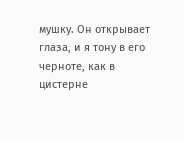мушку. Он открывает глаза, и я тону в его черноте, как в цистерне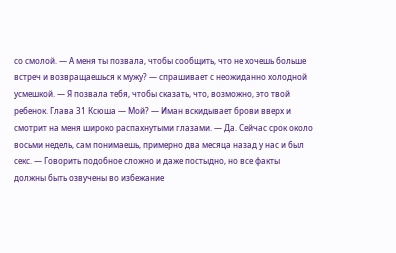со смолой. — А меня ты позвала, чтобы сообщить, что не хочешь больше встреч и возвращаешься к мужу? — спрашивает с неожиданно холодной усмешкой. — Я позвала тебя, чтобы сказать, что, возможно, это твой ребенок. Глава 31 Ксюша — Мой? — Иман вскидывает брови вверх и смотрит на меня широко распахнутыми глазами. — Да. Сейчас срок около восьми недель, сам понимаешь, примерно два месяца назад у нас и был секс. — Говорить подобное сложно и даже постыдно, но все факты должны быть озвучены во избежание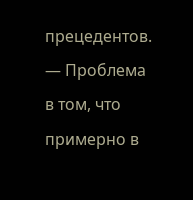прецедентов. — Проблема в том, что примерно в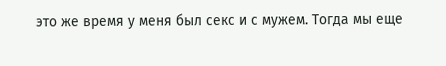это же время у меня был секс и с мужем. Тогда мы еще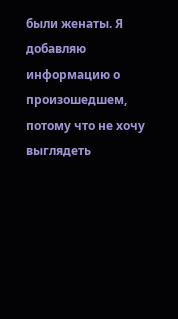были женаты. Я добавляю информацию о произошедшем, потому что не хочу выглядеть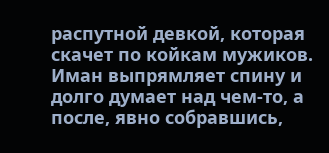распутной девкой, которая скачет по койкам мужиков. Иман выпрямляет спину и долго думает над чем-то, а после, явно собравшись,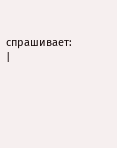спрашивает: |